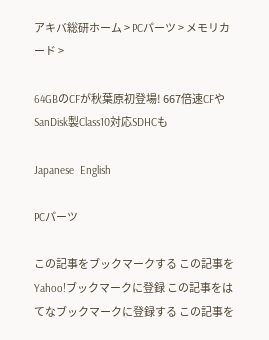アキバ総研ホーム > PCパーツ > メモリカード >

64GBのCFが秋葉原初登場! 667倍速CFやSanDisk製Class10対応SDHCも

Japanese  English

PCパーツ

この記事をブックマークする この記事をYahoo!ブックマークに登録 この記事をはてなブックマークに登録する この記事を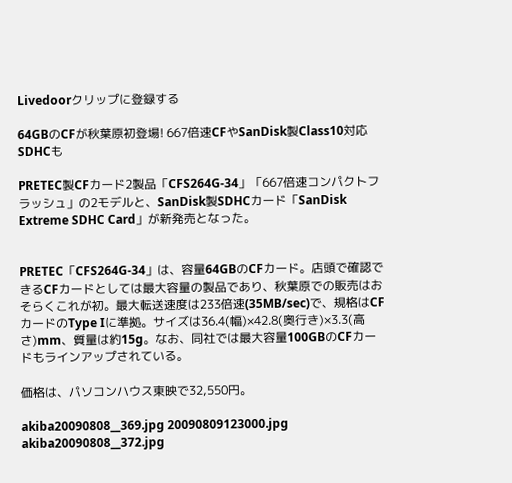Livedoorクリップに登録する

64GBのCFが秋葉原初登場! 667倍速CFやSanDisk製Class10対応SDHCも

PRETEC製CFカード2製品「CFS264G-34」「667倍速コンパクトフラッシュ」の2モデルと、SanDisk製SDHCカード「SanDisk Extreme SDHC Card」が新発売となった。


PRETEC「CFS264G-34」は、容量64GBのCFカード。店頭で確認できるCFカードとしては最大容量の製品であり、秋葉原での販売はおそらくこれが初。最大転送速度は233倍速(35MB/sec)で、規格はCFカードのType Iに準拠。サイズは36.4(幅)×42.8(奥行き)×3.3(高さ)mm、質量は約15g。なお、同社では最大容量100GBのCFカードもラインアップされている。

価格は、パソコンハウス東映で32,550円。

akiba20090808__369.jpg 20090809123000.jpg akiba20090808__372.jpg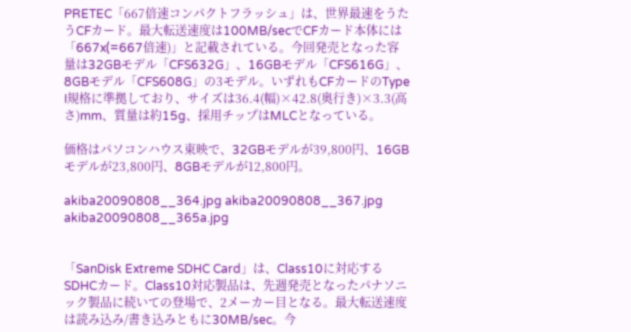PRETEC「667倍速コンパクトフラッシュ」は、世界最速をうたうCFカード。最大転送速度は100MB/secでCFカード本体には「667x(=667倍速)」と記載されている。今回発売となった容量は32GBモデル「CFS632G」、16GBモデル「CFS616G」、8GBモデル「CFS608G」の3モデル。いずれもCFカードのType I規格に準拠しており、サイズは36.4(幅)×42.8(奥行き)×3.3(高さ)mm、質量は約15g、採用チップはMLCとなっている。

価格はパソコンハウス東映で、32GBモデルが39,800円、16GBモデルが23,800円、8GBモデルが12,800円。

akiba20090808__364.jpg akiba20090808__367.jpg akiba20090808__365a.jpg


「SanDisk Extreme SDHC Card」は、Class10に対応するSDHCカード。Class10対応製品は、先週発売となったパナソニック製品に続いての登場で、2メーカー目となる。最大転送速度は読み込み/書き込みともに30MB/sec。今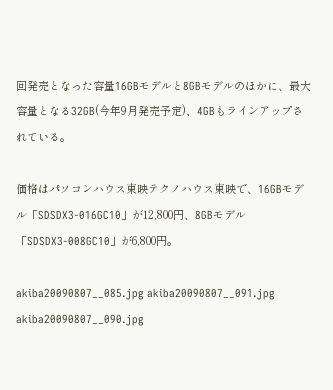回発売となった容量16GBモデルと8GBモデルのほかに、最大容量となる32GB(今年9月発売予定)、4GBもラインアップされている。

価格はパソコンハウス東映テクノハウス東映で、16GBモデル「SDSDX3-016GC10」が12,800円、8GBモデル「SDSDX3-008GC10」が6,800円。

akiba20090807__085.jpg akiba20090807__091.jpg akiba20090807__090.jpg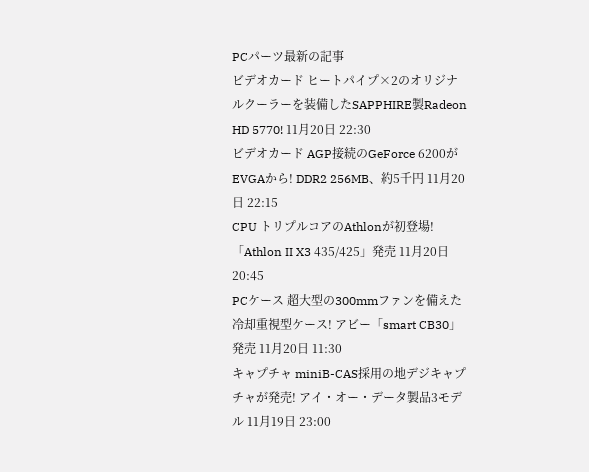PCパーツ最新の記事
ビデオカード ヒートパイプ×2のオリジナルクーラーを装備したSAPPHIRE製Radeon HD 5770! 11月20日 22:30
ビデオカード AGP接続のGeForce 6200がEVGAから! DDR2 256MB、約5千円 11月20日 22:15
CPU トリプルコアのAthlonが初登場! 「Athlon II X3 435/425」発売 11月20日 20:45
PCケース 超大型の300mmファンを備えた冷却重視型ケース! アビー「smart CB30」発売 11月20日 11:30
キャプチャ miniB-CAS採用の地デジキャプチャが発売! アイ・オー・データ製品3モデル 11月19日 23:00